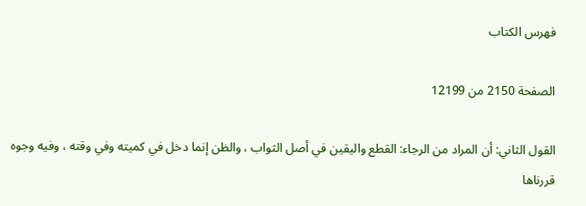فهرس الكتاب

الصفحة 2150 من 12199

القول الثاني: أن المراد من الرجاء: القطع واليقين في أصل الثواب ، والظن إنما دخل في كميته وفي وقته ، وفيه وجوه قررناها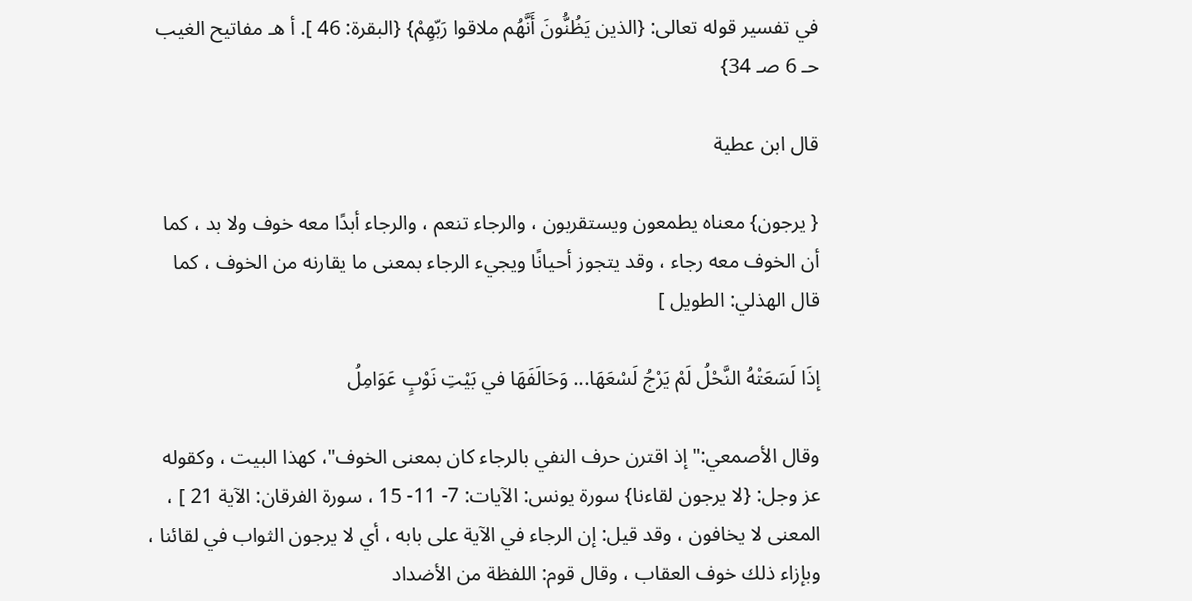في تفسير قوله تعالى: {الذين يَظُنُّونَ أَنَّهُم ملاقوا رَبّهِمْ} {البقرة: 46 ]. أ هـ مفاتيح الغيب حـ 6 صـ 34}

قال ابن عطية

{ يرجون} معناه يطمعون ويستقربون ، والرجاء تنعم ، والرجاء أبدًا معه خوف ولا بد ، كما أن الخوف معه رجاء ، وقد يتجوز أحيانًا ويجيء الرجاء بمعنى ما يقارنه من الخوف ، كما قال الهذلي: الطويل ]

إذَا لَسَعَتْهُ النَّحْلُ لَمْ يَرْجُ لَسْعَهَا... وَحَالَفَهَا في بَيْتِ نَوْبٍ عَوَامِلُ

وقال الأصمعي:"إذ اقترن حرف النفي بالرجاء كان بمعنى الخوف"، كهذا البيت ، وكقوله عز وجل: {لا يرجون لقاءنا} سورة يونس: الآيات: 7- 11- 15 ، سورة الفرقان: الآية 21 ] ، المعنى لا يخافون ، وقد قيل: إن الرجاء في الآية على بابه ، أي لا يرجون الثواب في لقائنا ، وبإزاء ذلك خوف العقاب ، وقال قوم: اللفظة من الأضداد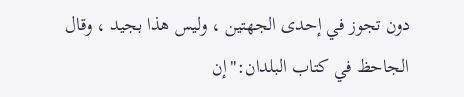دون تجوز في إحدى الجهتين ، وليس هذا بجيد ، وقال الجاحظ في كتاب البلدان:"إن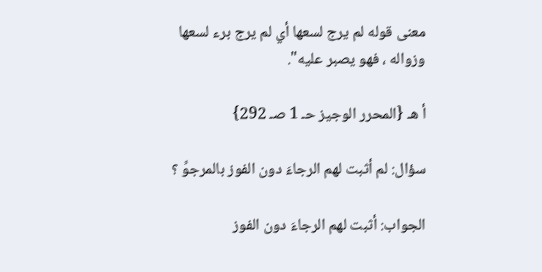معنى قوله لم يرج لسعها أي لم يرج برء لسعها وزواله ، فهو يصبر عليه".

أ هـ {المحرر الوجيز حـ 1 صـ 292}

سؤال: لم أثبت لهم الرجاءَ دون الفوز بالمرجوِّ ؟

الجواب: أثبت لهم الرجاءَ دون الفوز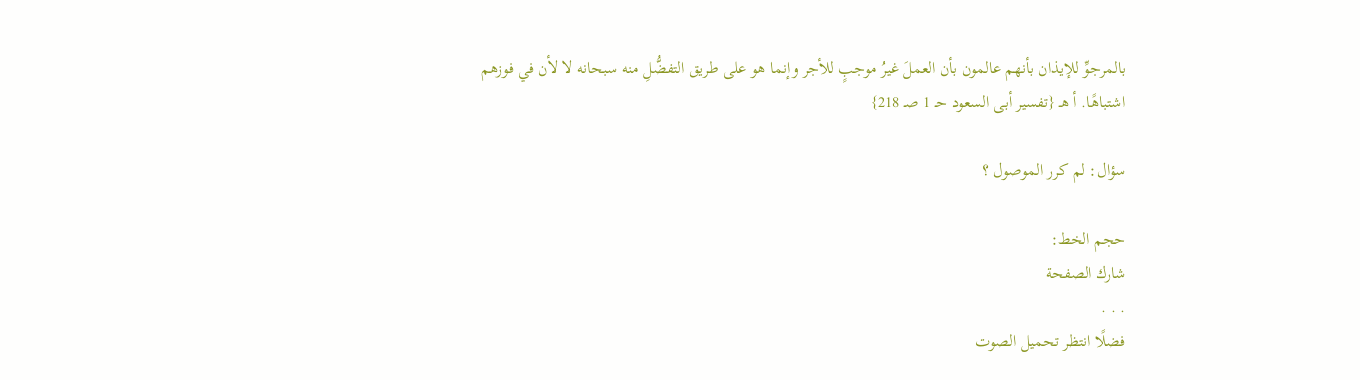بالمرجوِّ للإيذان بأنهم عالمون بأن العملَ غيرُ موجبٍ للأجر وإنما هو على طريق التفضُّلِ منه سبحانه لا لأن في فوزهم اشتباهًا. أ هـ {تفسير أبى السعود حـ 1 صـ 218}

سؤال: لم كرر الموصول ؟

حجم الخط:
شارك الصفحة
. . .
فضلًا انتظر تحميل الصوت